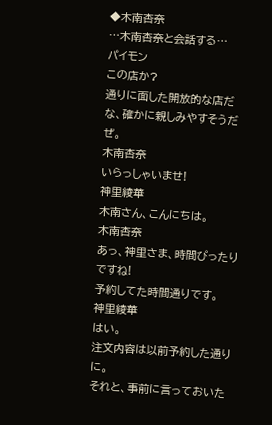◆木南杏奈
…木南杏奈と会話する…
パイモン
この店か?
通りに面した開放的な店だな、確かに親しみやすそうだぜ。
木南杏奈
いらっしゃいませ!
神里綾華
木南さん、こんにちは。
木南杏奈
あっ、神里さま、時間ぴったりですね!
予約してた時間通りです。
神里綾華
はい。
注文内容は以前予約した通りに。
それと、事前に言っておいた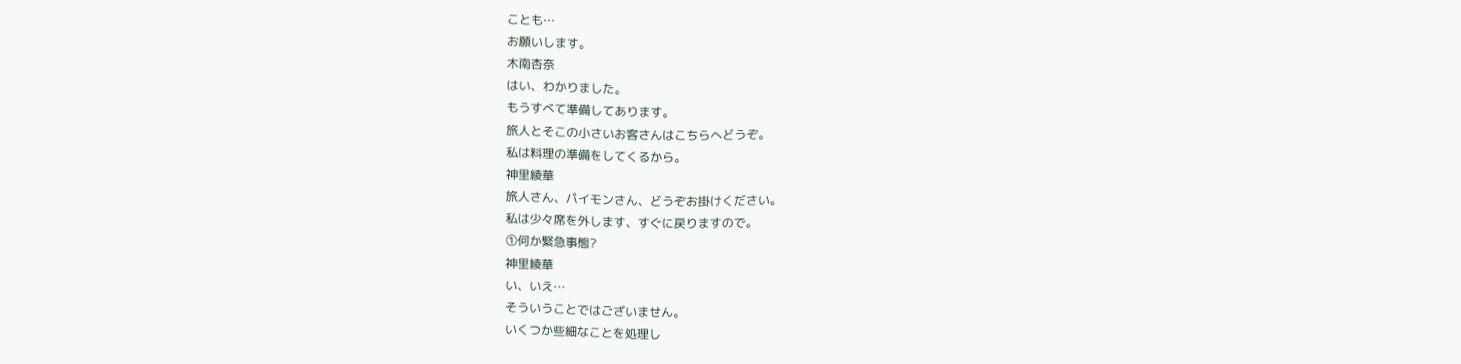ことも…
お願いします。
木南杏奈
はい、わかりました。
もうすべて準備してあります。
旅人とそこの小さいお客さんはこちらへどうぞ。
私は料理の準備をしてくるから。
神里綾華
旅人さん、パイモンさん、どうぞお掛けください。
私は少々席を外します、すぐに戻りますので。
①何か緊急事態?
神里綾華
い、いえ…
そういうことではございません。
いくつか些細なことを処理し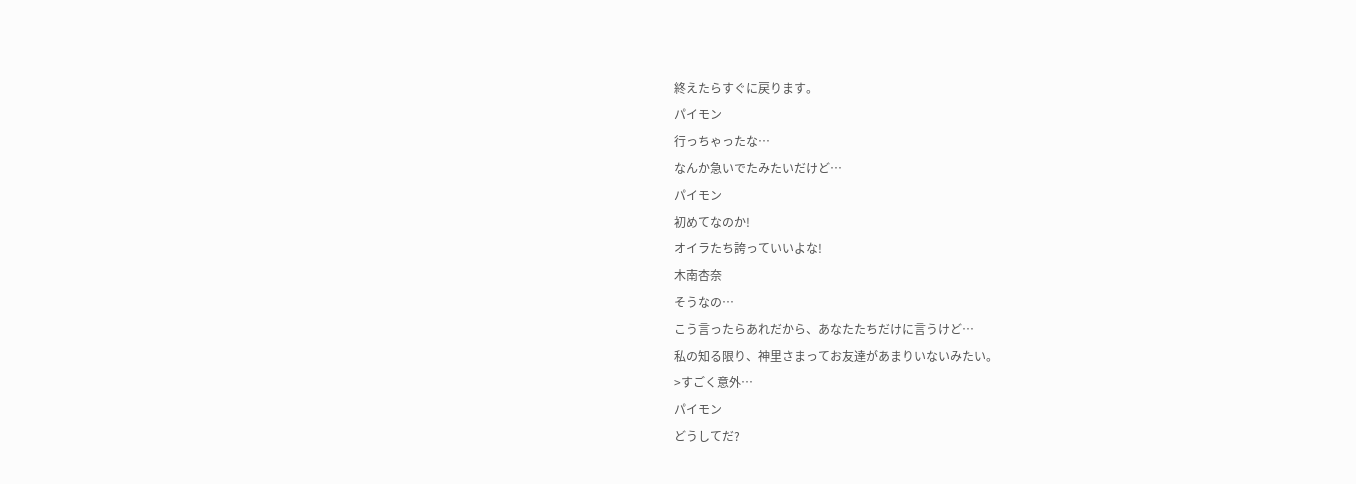終えたらすぐに戻ります。
パイモン
行っちゃったな…
なんか急いでたみたいだけど…
パイモン
初めてなのか!
オイラたち誇っていいよな!
木南杏奈
そうなの…
こう言ったらあれだから、あなたたちだけに言うけど…
私の知る限り、神里さまってお友達があまりいないみたい。
>すごく意外…
パイモン
どうしてだ?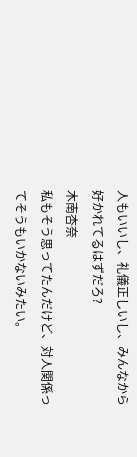人もいいし、礼儀正しいし、みんなから好かれてるはずだろ?
木南杏奈
私もそう思ってたんだけど、対人関係ってそうもいかないみたい。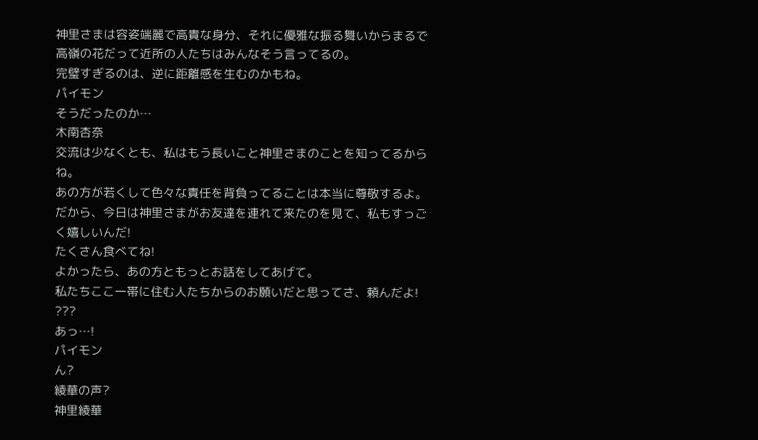神里さまは容姿端麗で高貴な身分、それに優雅な振る舞いからまるで高嶺の花だって近所の人たちはみんなそう言ってるの。
完璧すぎるのは、逆に距離感を生むのかもね。
パイモン
そうだったのか…
木南杏奈
交流は少なくとも、私はもう長いこと神里さまのことを知ってるからね。
あの方が若くして色々な責任を背負ってることは本当に尊敬するよ。
だから、今日は神里さまがお友達を連れて来たのを見て、私もすっごく嬉しいんだ!
たくさん食べてね!
よかったら、あの方ともっとお話をしてあげて。
私たちここ一帯に住む人たちからのお願いだと思ってさ、頼んだよ!
???
あっ…!
パイモン
ん?
綾華の声?
神里綾華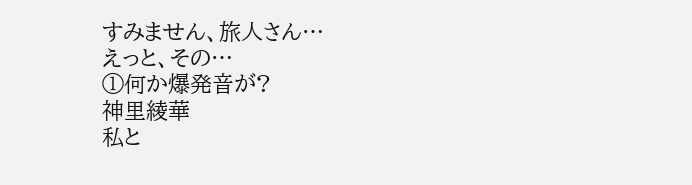すみません、旅人さん…
えっと、その…
①何か爆発音が?
神里綾華
私と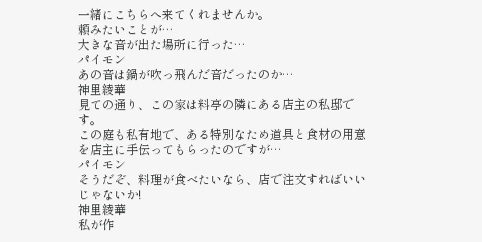一緒にこちらへ来てくれませんか。
頼みたいことが…
大きな音が出た場所に行った…
パイモン
あの音は鍋が吹っ飛んだ音だったのか…
神里綾華
見ての通り、この家は料亭の隣にある店主の私邸です。
この庭も私有地で、ある特別なため道具と食材の用意を店主に手伝ってもらったのですが…
パイモン
そうだぞ、料理が食べたいなら、店で注文すればいいじゃないか!
神里綾華
私が作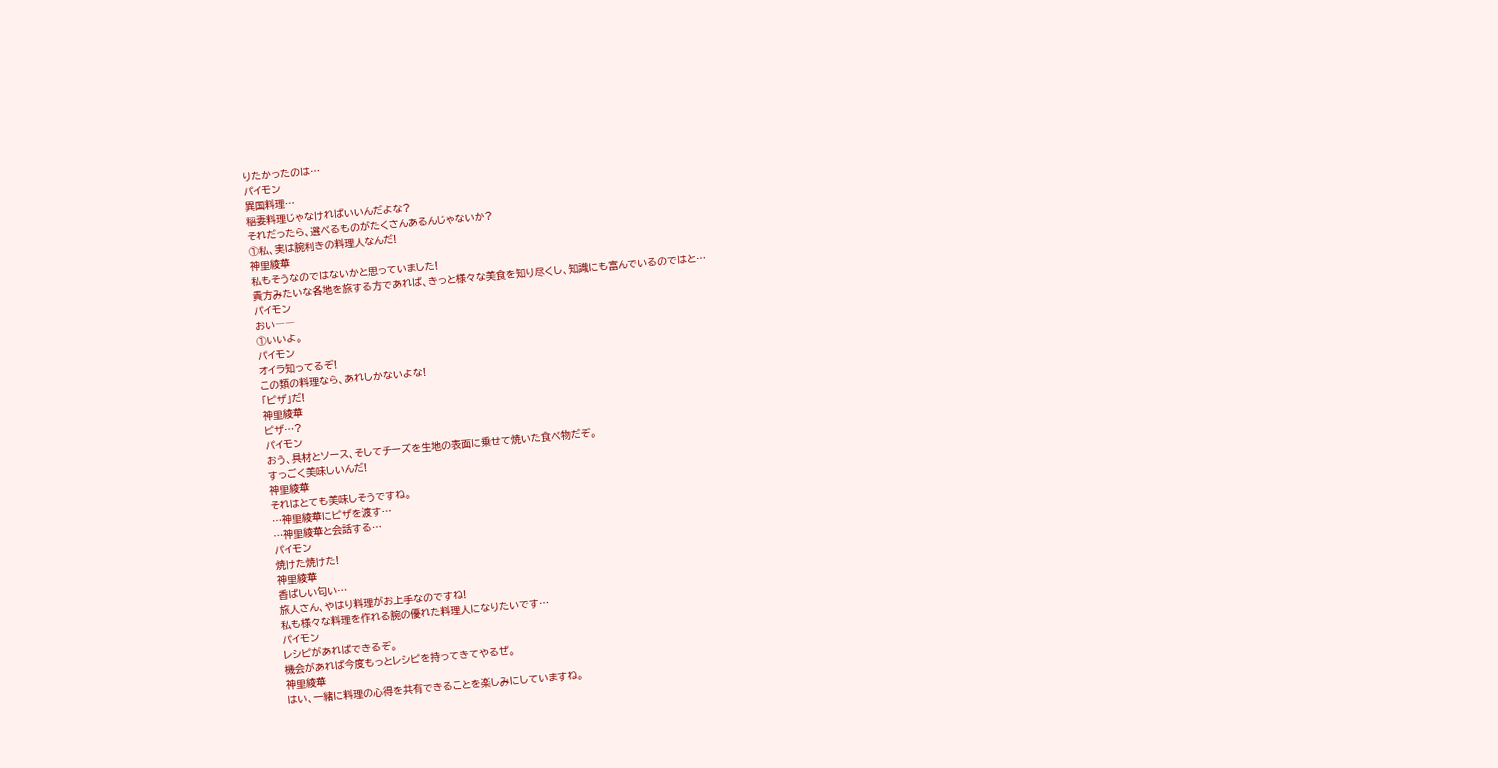りたかったのは…
パイモン
異国料理…
稲妻料理じゃなければいいんだよな?
それだったら、選べるものがたくさんあるんじゃないか?
①私、実は腕利きの料理人なんだ!
神里綾華
私もそうなのではないかと思っていました!
貴方みたいな各地を旅する方であれば、きっと様々な美食を知り尽くし、知識にも富んでいるのではと…
パイモン
おい――
①いいよ。
パイモン
オイラ知ってるぞ!
この類の料理なら、あれしかないよな!
「ピザ」だ!
神里綾華
ピザ…?
パイモン
おう、具材とソース、そしてチーズを生地の表面に乗せて焼いた食べ物だぞ。
すっごく美味しいんだ!
神里綾華
それはとても美味しそうですね。
…神里綾華にピザを渡す…
…神里綾華と会話する…
パイモン
焼けた焼けた!
神里綾華
香ばしい匂い…
旅人さん、やはり料理がお上手なのですね!
私も様々な料理を作れる腕の優れた料理人になりたいです…
パイモン
レシピがあればできるぞ。
機会があれば今度もっとレシピを持ってきてやるぜ。
神里綾華
はい、一緒に料理の心得を共有できることを楽しみにしていますね。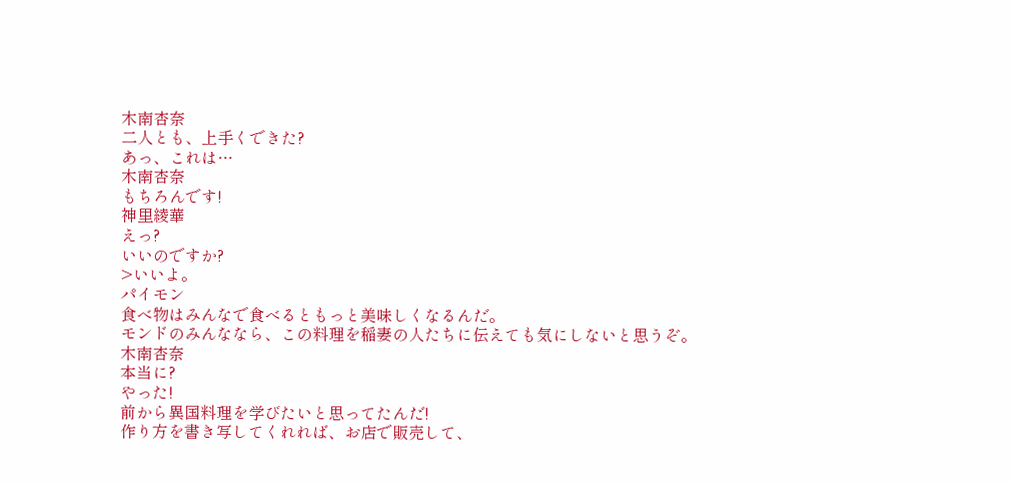木南杏奈
二人とも、上手くできた?
あっ、これは…
木南杏奈
もちろんです!
神里綾華
えっ?
いいのですか?
>いいよ。
パイモン
食べ物はみんなで食べるともっと美味しくなるんだ。
モンドのみんななら、この料理を稲妻の人たちに伝えても気にしないと思うぞ。
木南杏奈
本当に?
やった!
前から異国料理を学びたいと思ってたんだ!
作り方を書き写してくれれば、お店で販売して、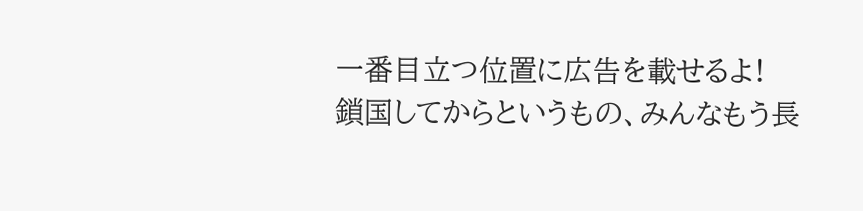一番目立つ位置に広告を載せるよ!
鎖国してからというもの、みんなもう長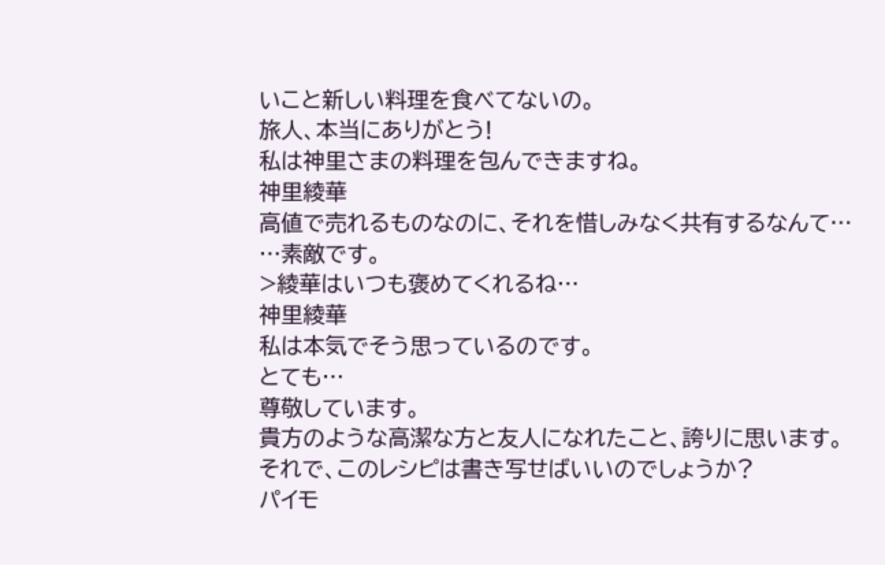いこと新しい料理を食べてないの。
旅人、本当にありがとう!
私は神里さまの料理を包んできますね。
神里綾華
高値で売れるものなのに、それを惜しみなく共有するなんて…
…素敵です。
>綾華はいつも褒めてくれるね…
神里綾華
私は本気でそう思っているのです。
とても…
尊敬しています。
貴方のような高潔な方と友人になれたこと、誇りに思います。
それで、このレシピは書き写せばいいのでしょうか?
パイモ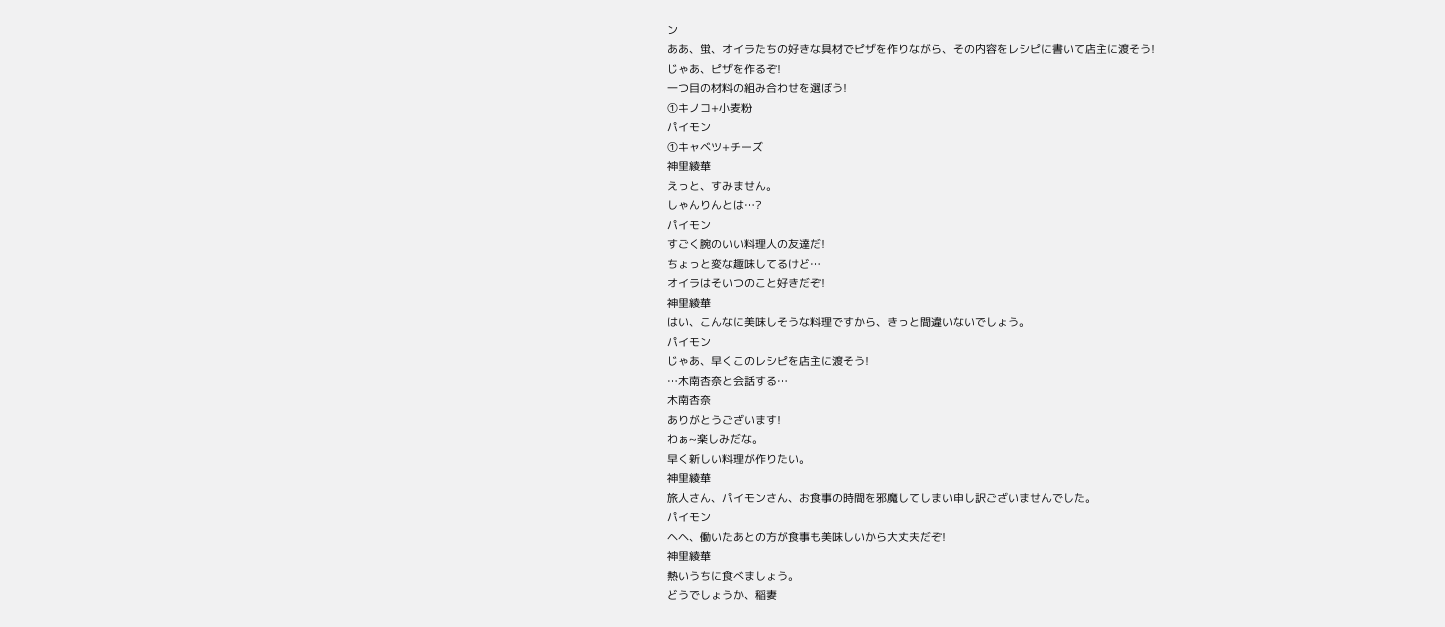ン
ああ、蛍、オイラたちの好きな具材でピザを作りながら、その内容をレシピに書いて店主に渡そう!
じゃあ、ピザを作るぞ!
一つ目の材料の組み合わせを選ぼう!
①キノコ+小麦粉
パイモン
①キャベツ+チーズ
神里綾華
えっと、すみません。
しゃんりんとは…?
パイモン
すごく腕のいい料理人の友達だ!
ちょっと変な趣味してるけど…
オイラはそいつのこと好きだぞ!
神里綾華
はい、こんなに美味しそうな料理ですから、きっと間違いないでしょう。
パイモン
じゃあ、早くこのレシピを店主に渡そう!
…木南杏奈と会話する…
木南杏奈
ありがとうございます!
わぁ~楽しみだな。
早く新しい料理が作りたい。
神里綾華
旅人さん、パイモンさん、お食事の時間を邪魔してしまい申し訳ございませんでした。
パイモン
ヘヘ、働いたあとの方が食事も美味しいから大丈夫だぞ!
神里綾華
熱いうちに食べましょう。
どうでしょうか、稲妻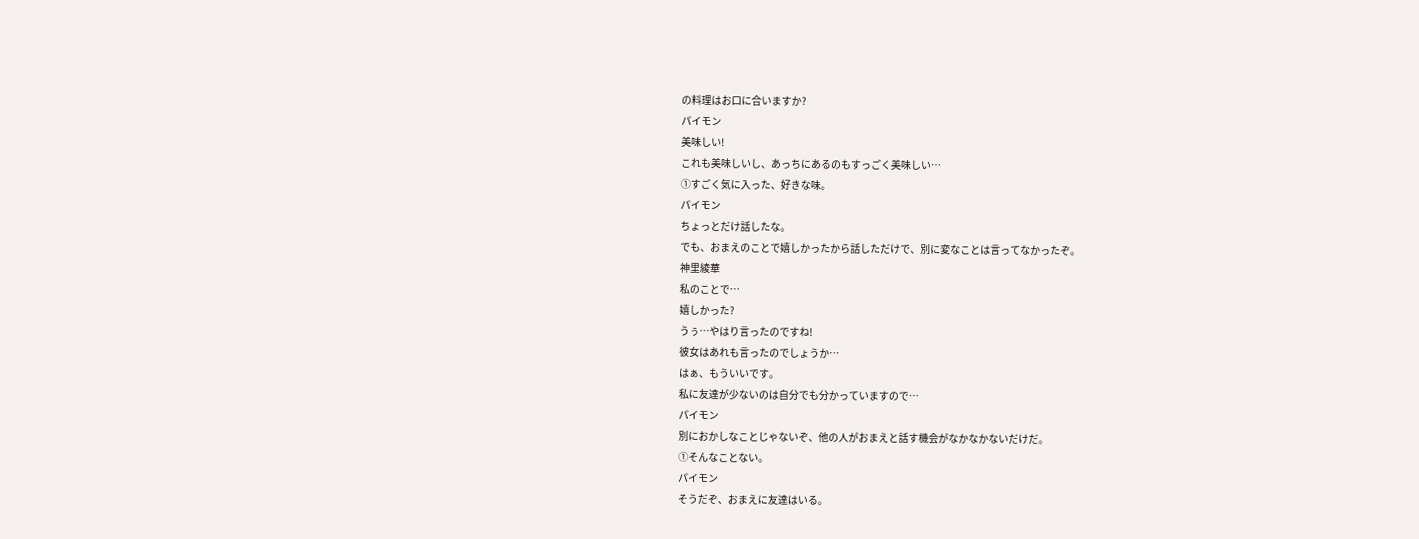の料理はお口に合いますか?
パイモン
美味しい!
これも美味しいし、あっちにあるのもすっごく美味しい…
①すごく気に入った、好きな味。
パイモン
ちょっとだけ話したな。
でも、おまえのことで嬉しかったから話しただけで、別に変なことは言ってなかったぞ。
神里綾華
私のことで…
嬉しかった?
うぅ…やはり言ったのですね!
彼女はあれも言ったのでしょうか…
はぁ、もういいです。
私に友達が少ないのは自分でも分かっていますので…
パイモン
別におかしなことじゃないぞ、他の人がおまえと話す機会がなかなかないだけだ。
①そんなことない。
パイモン
そうだぞ、おまえに友達はいる。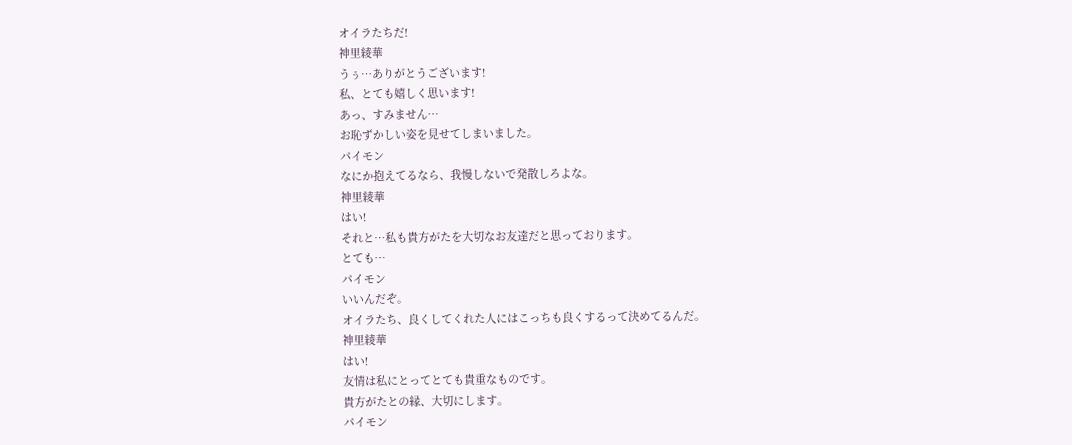オイラたちだ!
神里綾華
うぅ…ありがとうございます!
私、とても嬉しく思います!
あっ、すみません…
お恥ずかしい姿を見せてしまいました。
パイモン
なにか抱えてるなら、我慢しないで発散しろよな。
神里綾華
はい!
それと…私も貴方がたを大切なお友達だと思っております。
とても…
パイモン
いいんだぞ。
オイラたち、良くしてくれた人にはこっちも良くするって決めてるんだ。
神里綾華
はい!
友情は私にとってとても貴重なものです。
貴方がたとの縁、大切にします。
パイモン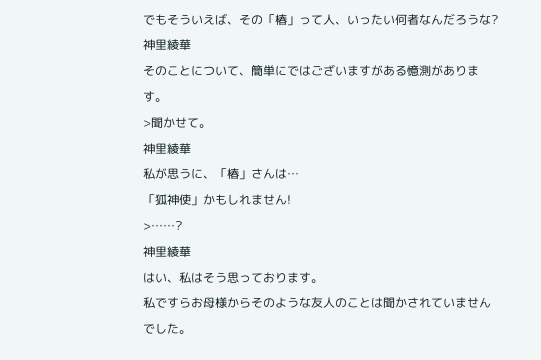でもそういえば、その「椿」って人、いったい何者なんだろうな?
神里綾華
そのことについて、簡単にではございますがある憶測があります。
>聞かせて。
神里綾華
私が思うに、「椿」さんは…
「狐神使」かもしれません!
>……?
神里綾華
はい、私はそう思っております。
私ですらお母様からそのような友人のことは聞かされていませんでした。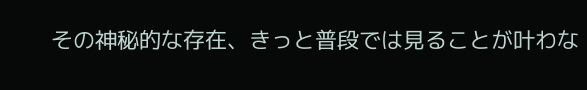その神秘的な存在、きっと普段では見ることが叶わな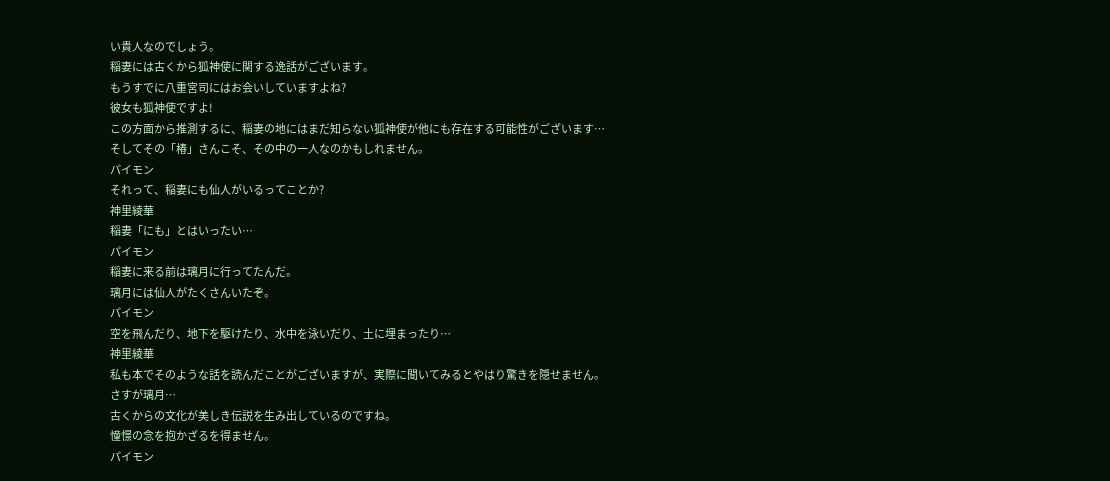い貴人なのでしょう。
稲妻には古くから狐神使に関する逸話がございます。
もうすでに八重宮司にはお会いしていますよね?
彼女も狐神使ですよ!
この方面から推測するに、稲妻の地にはまだ知らない狐神使が他にも存在する可能性がございます…
そしてその「椿」さんこそ、その中の一人なのかもしれません。
パイモン
それって、稲妻にも仙人がいるってことか?
神里綾華
稲妻「にも」とはいったい…
パイモン
稲妻に来る前は璃月に行ってたんだ。
璃月には仙人がたくさんいたぞ。
パイモン
空を飛んだり、地下を駆けたり、水中を泳いだり、土に埋まったり…
神里綾華
私も本でそのような話を読んだことがございますが、実際に聞いてみるとやはり驚きを隠せません。
さすが璃月…
古くからの文化が美しき伝説を生み出しているのですね。
憧憬の念を抱かざるを得ません。
パイモン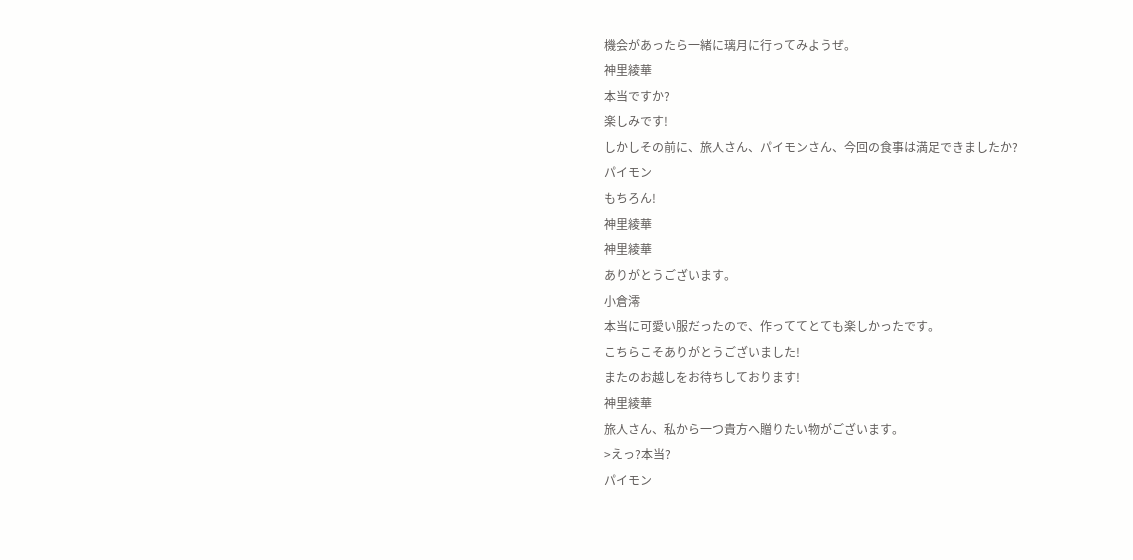機会があったら一緒に璃月に行ってみようぜ。
神里綾華
本当ですか?
楽しみです!
しかしその前に、旅人さん、パイモンさん、今回の食事は満足できましたか?
パイモン
もちろん!
神里綾華
神里綾華
ありがとうございます。
小倉澪
本当に可愛い服だったので、作っててとても楽しかったです。
こちらこそありがとうございました!
またのお越しをお待ちしております!
神里綾華
旅人さん、私から一つ貴方へ贈りたい物がございます。
>えっ?本当?
パイモン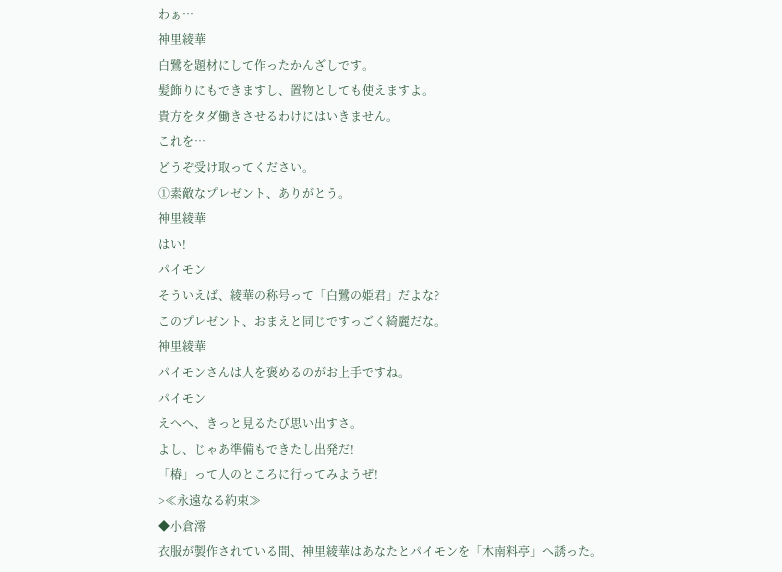わぁ…
神里綾華
白鷺を題材にして作ったかんざしです。
髪飾りにもできますし、置物としても使えますよ。
貴方をタダ働きさせるわけにはいきません。
これを…
どうぞ受け取ってください。
①素敵なプレゼント、ありがとう。
神里綾華
はい!
パイモン
そういえば、綾華の称号って「白鷺の姫君」だよな?
このプレゼント、おまえと同じですっごく綺麗だな。
神里綾華
パイモンさんは人を褒めるのがお上手ですね。
パイモン
えへへ、きっと見るたび思い出すさ。
よし、じゃあ準備もできたし出発だ!
「椿」って人のところに行ってみようぜ!
>≪永遠なる約束≫
◆小倉澪
衣服が製作されている間、神里綾華はあなたとパイモンを「木南料亭」へ誘った。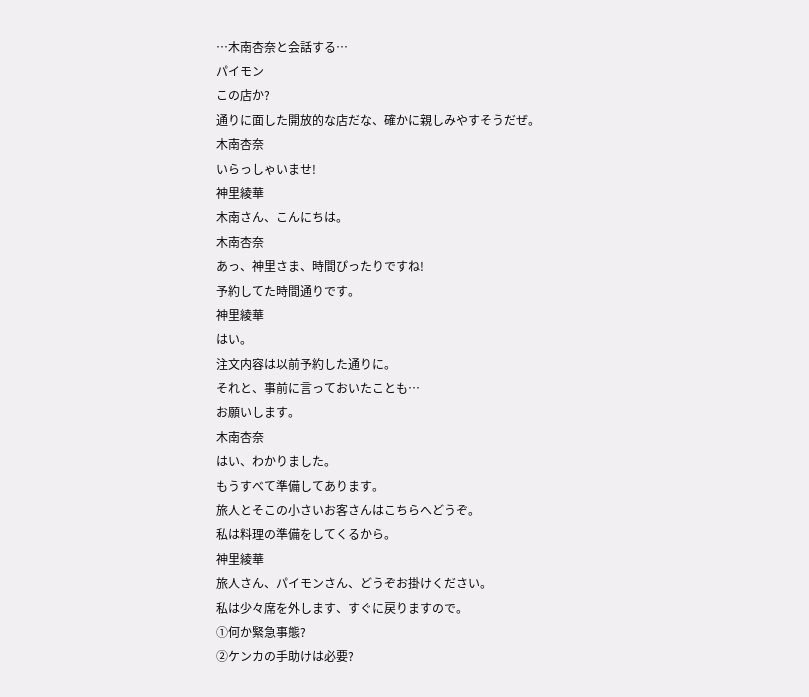…木南杏奈と会話する…
パイモン
この店か?
通りに面した開放的な店だな、確かに親しみやすそうだぜ。
木南杏奈
いらっしゃいませ!
神里綾華
木南さん、こんにちは。
木南杏奈
あっ、神里さま、時間ぴったりですね!
予約してた時間通りです。
神里綾華
はい。
注文内容は以前予約した通りに。
それと、事前に言っておいたことも…
お願いします。
木南杏奈
はい、わかりました。
もうすべて準備してあります。
旅人とそこの小さいお客さんはこちらへどうぞ。
私は料理の準備をしてくるから。
神里綾華
旅人さん、パイモンさん、どうぞお掛けください。
私は少々席を外します、すぐに戻りますので。
①何か緊急事態?
②ケンカの手助けは必要?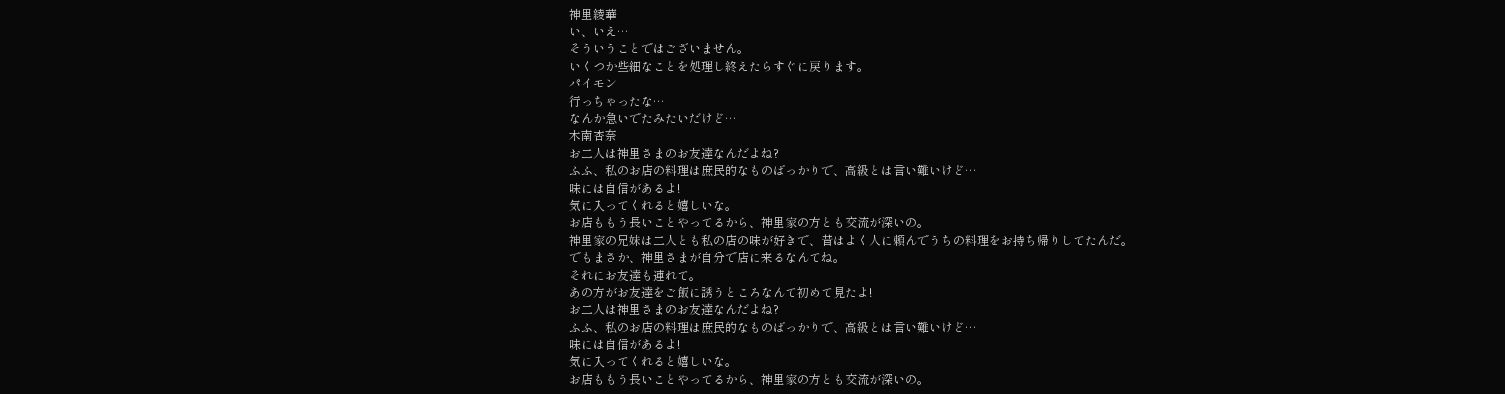神里綾華
い、いえ…
そういうことではございません。
いくつか些細なことを処理し終えたらすぐに戻ります。
パイモン
行っちゃったな…
なんか急いでたみたいだけど…
木南杏奈
お二人は神里さまのお友達なんだよね?
ふふ、私のお店の料理は庶民的なものばっかりで、高級とは言い難いけど…
味には自信があるよ!
気に入ってくれると嬉しいな。
お店ももう長いことやってるから、神里家の方とも交流が深いの。
神里家の兄妹は二人とも私の店の味が好きで、昔はよく人に頼んでうちの料理をお持ち帰りしてたんだ。
でもまさか、神里さまが自分で店に来るなんてね。
それにお友達も連れて。
あの方がお友達をご飯に誘うところなんて初めて見たよ!
お二人は神里さまのお友達なんだよね?
ふふ、私のお店の料理は庶民的なものばっかりで、高級とは言い難いけど…
味には自信があるよ!
気に入ってくれると嬉しいな。
お店ももう長いことやってるから、神里家の方とも交流が深いの。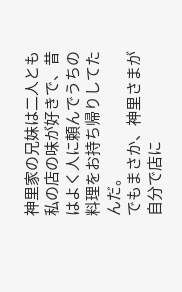神里家の兄妹は二人とも私の店の味が好きで、昔はよく人に頼んでうちの料理をお持ち帰りしてたんだ。
でもまさか、神里さまが自分で店に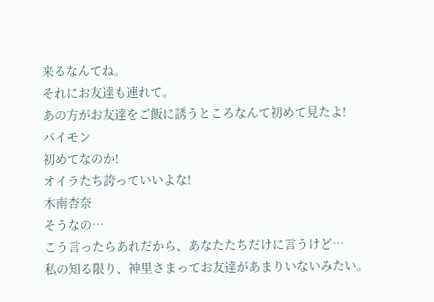来るなんてね。
それにお友達も連れて。
あの方がお友達をご飯に誘うところなんて初めて見たよ!
パイモン
初めてなのか!
オイラたち誇っていいよな!
木南杏奈
そうなの…
こう言ったらあれだから、あなたたちだけに言うけど…
私の知る限り、神里さまってお友達があまりいないみたい。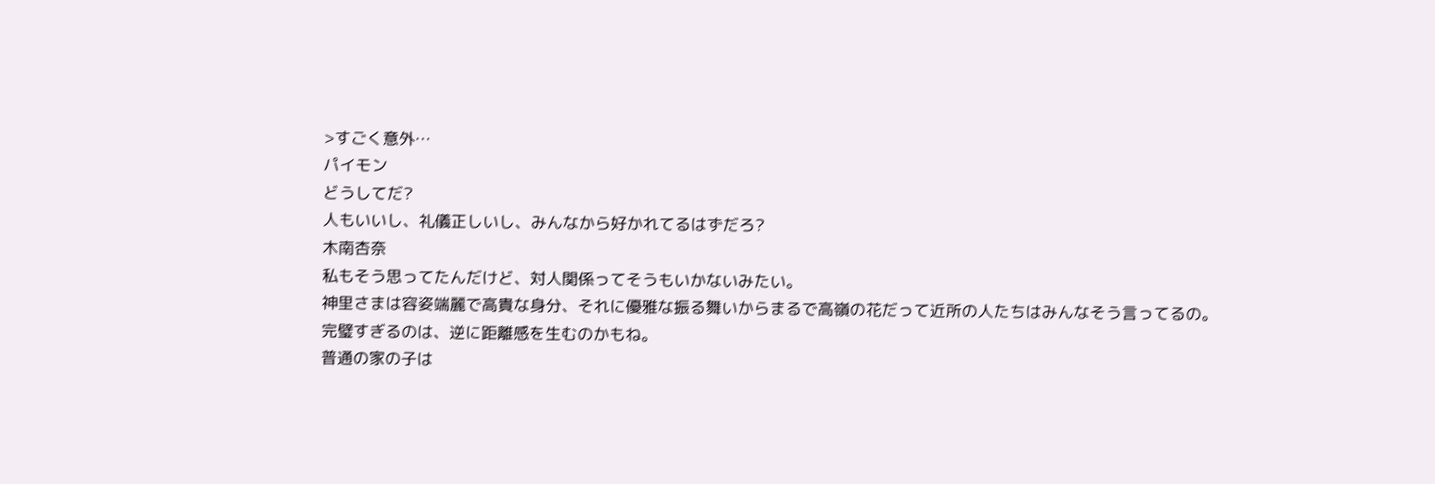>すごく意外…
パイモン
どうしてだ?
人もいいし、礼儀正しいし、みんなから好かれてるはずだろ?
木南杏奈
私もそう思ってたんだけど、対人関係ってそうもいかないみたい。
神里さまは容姿端麗で高貴な身分、それに優雅な振る舞いからまるで高嶺の花だって近所の人たちはみんなそう言ってるの。
完璧すぎるのは、逆に距離感を生むのかもね。
普通の家の子は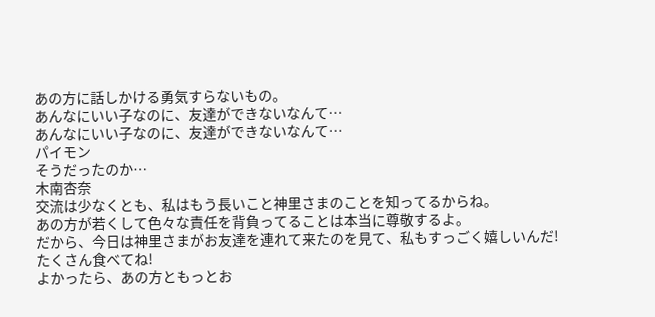あの方に話しかける勇気すらないもの。
あんなにいい子なのに、友達ができないなんて…
あんなにいい子なのに、友達ができないなんて…
パイモン
そうだったのか…
木南杏奈
交流は少なくとも、私はもう長いこと神里さまのことを知ってるからね。
あの方が若くして色々な責任を背負ってることは本当に尊敬するよ。
だから、今日は神里さまがお友達を連れて来たのを見て、私もすっごく嬉しいんだ!
たくさん食べてね!
よかったら、あの方ともっとお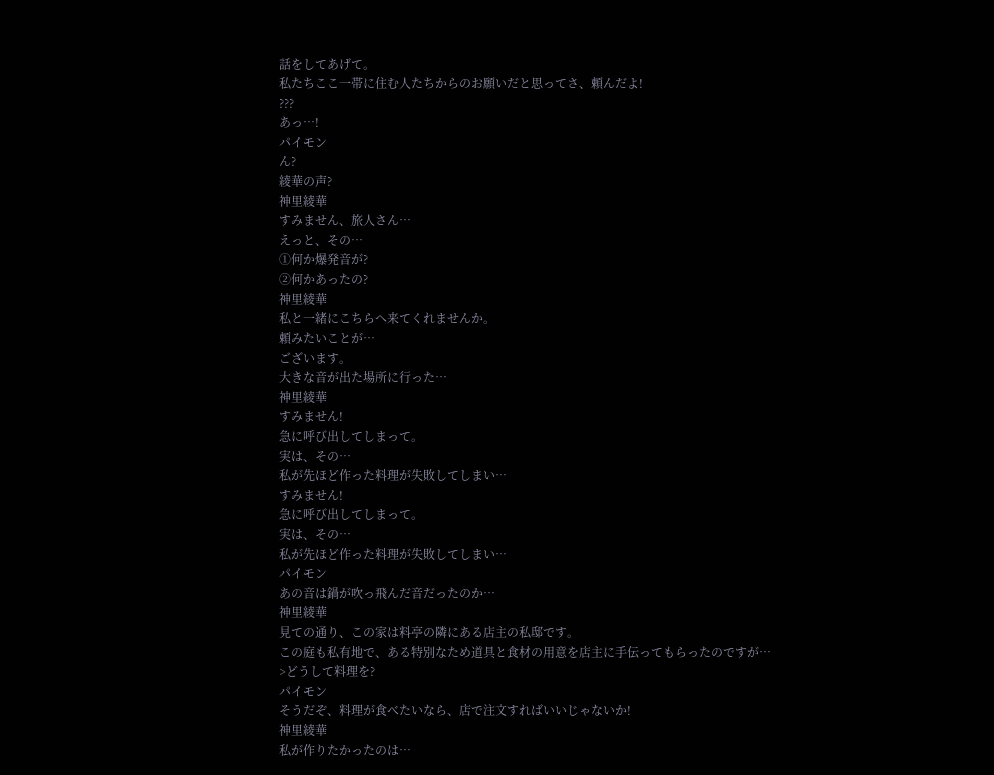話をしてあげて。
私たちここ一帯に住む人たちからのお願いだと思ってさ、頼んだよ!
???
あっ…!
パイモン
ん?
綾華の声?
神里綾華
すみません、旅人さん…
えっと、その…
①何か爆発音が?
②何かあったの?
神里綾華
私と一緒にこちらへ来てくれませんか。
頼みたいことが…
ございます。
大きな音が出た場所に行った…
神里綾華
すみません!
急に呼び出してしまって。
実は、その…
私が先ほど作った料理が失敗してしまい…
すみません!
急に呼び出してしまって。
実は、その…
私が先ほど作った料理が失敗してしまい…
パイモン
あの音は鍋が吹っ飛んだ音だったのか…
神里綾華
見ての通り、この家は料亭の隣にある店主の私邸です。
この庭も私有地で、ある特別なため道具と食材の用意を店主に手伝ってもらったのですが…
>どうして料理を?
パイモン
そうだぞ、料理が食べたいなら、店で注文すればいいじゃないか!
神里綾華
私が作りたかったのは…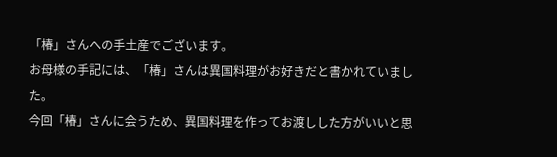「椿」さんへの手土産でございます。
お母様の手記には、「椿」さんは異国料理がお好きだと書かれていました。
今回「椿」さんに会うため、異国料理を作ってお渡しした方がいいと思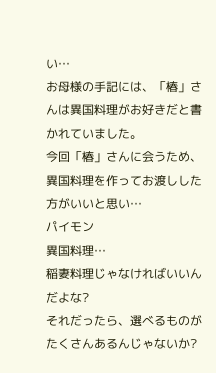い…
お母様の手記には、「椿」さんは異国料理がお好きだと書かれていました。
今回「椿」さんに会うため、異国料理を作ってお渡しした方がいいと思い…
パイモン
異国料理…
稲妻料理じゃなければいいんだよな?
それだったら、選べるものがたくさんあるんじゃないか?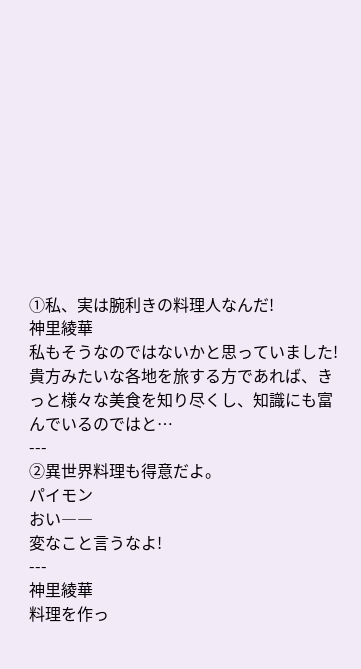①私、実は腕利きの料理人なんだ!
神里綾華
私もそうなのではないかと思っていました!
貴方みたいな各地を旅する方であれば、きっと様々な美食を知り尽くし、知識にも富んでいるのではと…
---
②異世界料理も得意だよ。
パイモン
おい――
変なこと言うなよ!
---
神里綾華
料理を作っ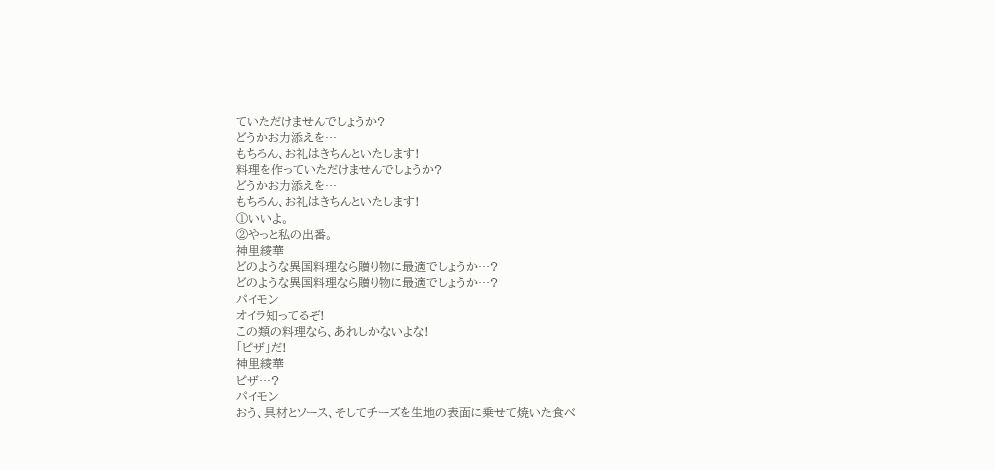ていただけませんでしょうか?
どうかお力添えを…
もちろん、お礼はきちんといたします!
料理を作っていただけませんでしょうか?
どうかお力添えを…
もちろん、お礼はきちんといたします!
①いいよ。
②やっと私の出番。
神里綾華
どのような異国料理なら贈り物に最適でしょうか…?
どのような異国料理なら贈り物に最適でしょうか…?
パイモン
オイラ知ってるぞ!
この類の料理なら、あれしかないよな!
「ピザ」だ!
神里綾華
ピザ…?
パイモン
おう、具材とソース、そしてチーズを生地の表面に乗せて焼いた食べ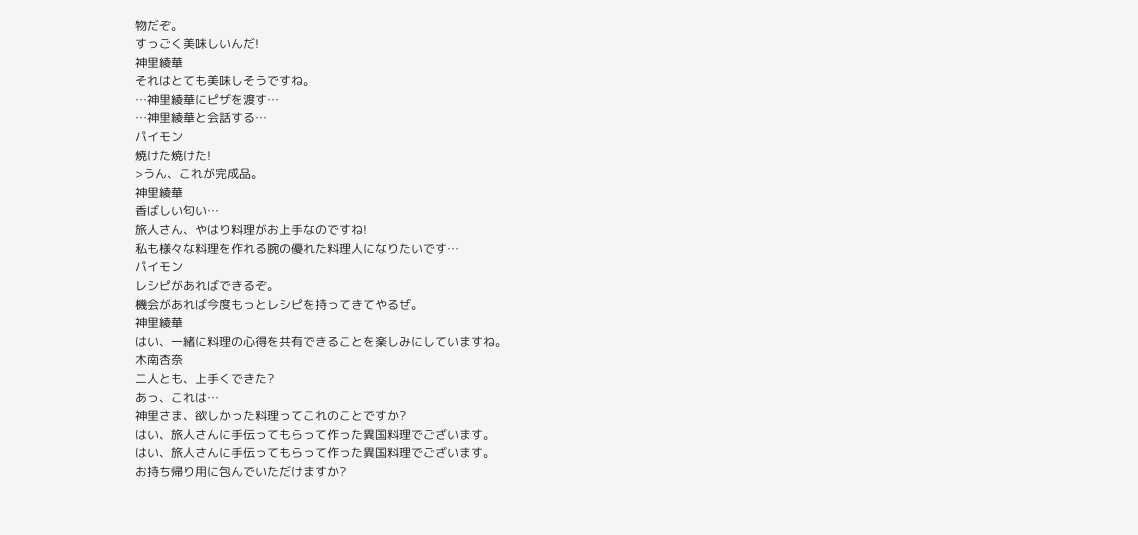物だぞ。
すっごく美味しいんだ!
神里綾華
それはとても美味しそうですね。
…神里綾華にピザを渡す…
…神里綾華と会話する…
パイモン
焼けた焼けた!
>うん、これが完成品。
神里綾華
香ばしい匂い…
旅人さん、やはり料理がお上手なのですね!
私も様々な料理を作れる腕の優れた料理人になりたいです…
パイモン
レシピがあればできるぞ。
機会があれば今度もっとレシピを持ってきてやるぜ。
神里綾華
はい、一緒に料理の心得を共有できることを楽しみにしていますね。
木南杏奈
二人とも、上手くできた?
あっ、これは…
神里さま、欲しかった料理ってこれのことですか?
はい、旅人さんに手伝ってもらって作った異国料理でございます。
はい、旅人さんに手伝ってもらって作った異国料理でございます。
お持ち帰り用に包んでいただけますか?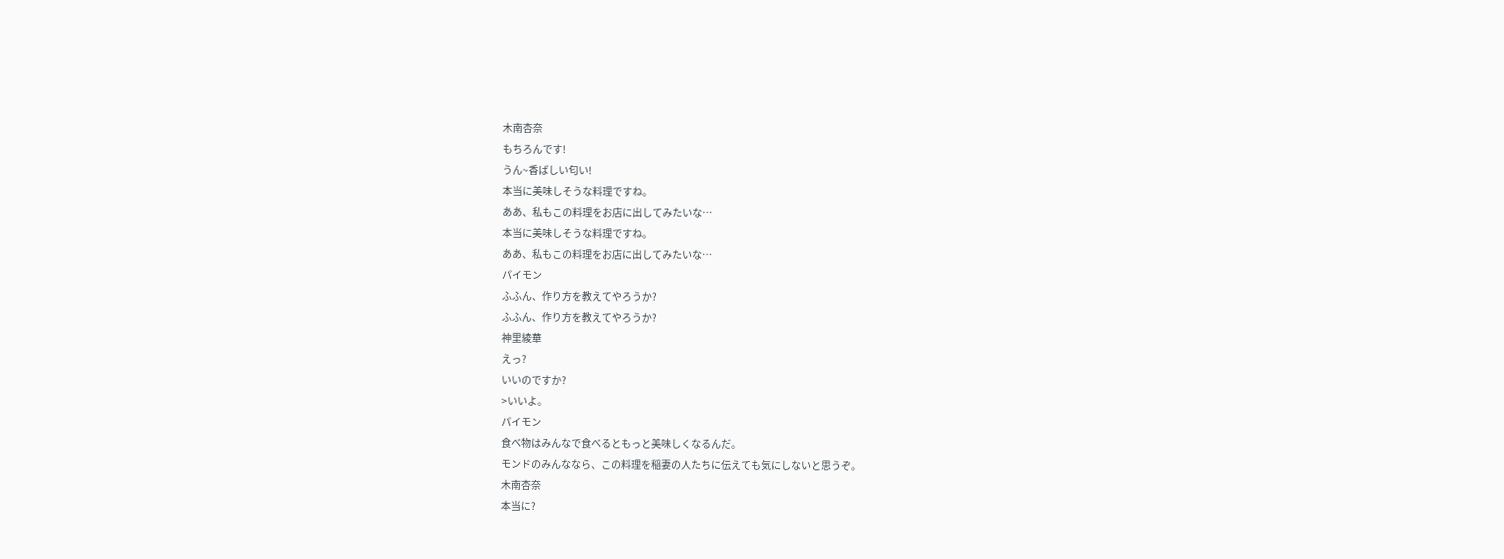木南杏奈
もちろんです!
うん~香ばしい匂い!
本当に美味しそうな料理ですね。
ああ、私もこの料理をお店に出してみたいな…
本当に美味しそうな料理ですね。
ああ、私もこの料理をお店に出してみたいな…
パイモン
ふふん、作り方を教えてやろうか?
ふふん、作り方を教えてやろうか?
神里綾華
えっ?
いいのですか?
>いいよ。
パイモン
食べ物はみんなで食べるともっと美味しくなるんだ。
モンドのみんななら、この料理を稲妻の人たちに伝えても気にしないと思うぞ。
木南杏奈
本当に?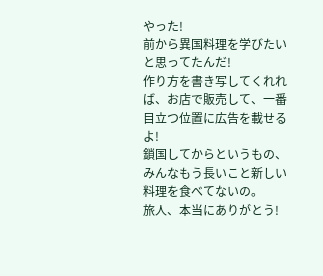やった!
前から異国料理を学びたいと思ってたんだ!
作り方を書き写してくれれば、お店で販売して、一番目立つ位置に広告を載せるよ!
鎖国してからというもの、みんなもう長いこと新しい料理を食べてないの。
旅人、本当にありがとう!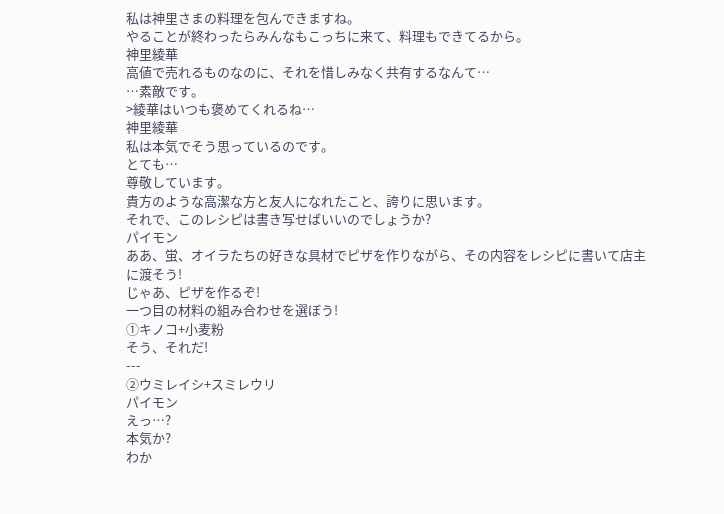私は神里さまの料理を包んできますね。
やることが終わったらみんなもこっちに来て、料理もできてるから。
神里綾華
高値で売れるものなのに、それを惜しみなく共有するなんて…
…素敵です。
>綾華はいつも褒めてくれるね…
神里綾華
私は本気でそう思っているのです。
とても…
尊敬しています。
貴方のような高潔な方と友人になれたこと、誇りに思います。
それで、このレシピは書き写せばいいのでしょうか?
パイモン
ああ、蛍、オイラたちの好きな具材でピザを作りながら、その内容をレシピに書いて店主に渡そう!
じゃあ、ピザを作るぞ!
一つ目の材料の組み合わせを選ぼう!
①キノコ+小麦粉
そう、それだ!
---
②ウミレイシ+スミレウリ
パイモン
えっ…?
本気か?
わか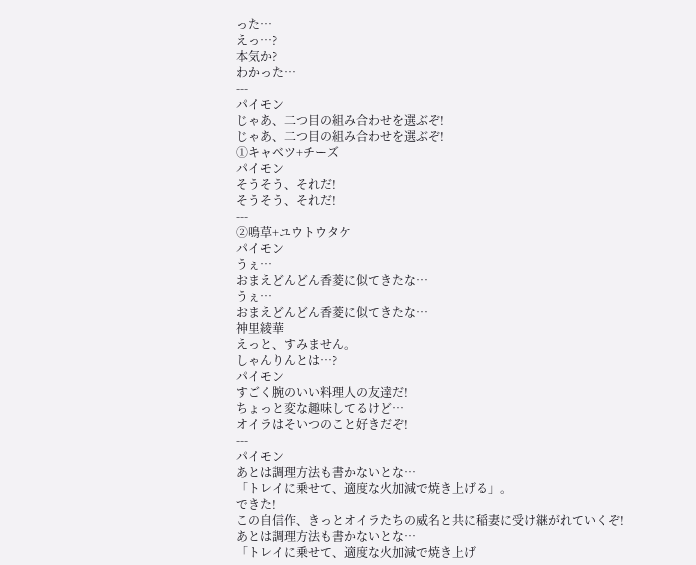った…
えっ…?
本気か?
わかった…
---
パイモン
じゃあ、二つ目の組み合わせを選ぶぞ!
じゃあ、二つ目の組み合わせを選ぶぞ!
①キャベツ+チーズ
パイモン
そうそう、それだ!
そうそう、それだ!
---
②鳴草+ユウトウタケ
パイモン
うぇ…
おまえどんどん香菱に似てきたな…
うぇ…
おまえどんどん香菱に似てきたな…
神里綾華
えっと、すみません。
しゃんりんとは…?
パイモン
すごく腕のいい料理人の友達だ!
ちょっと変な趣味してるけど…
オイラはそいつのこと好きだぞ!
---
パイモン
あとは調理方法も書かないとな…
「トレイに乗せて、適度な火加減で焼き上げる」。
できた!
この自信作、きっとオイラたちの威名と共に稲妻に受け継がれていくぞ!
あとは調理方法も書かないとな…
「トレイに乗せて、適度な火加減で焼き上げ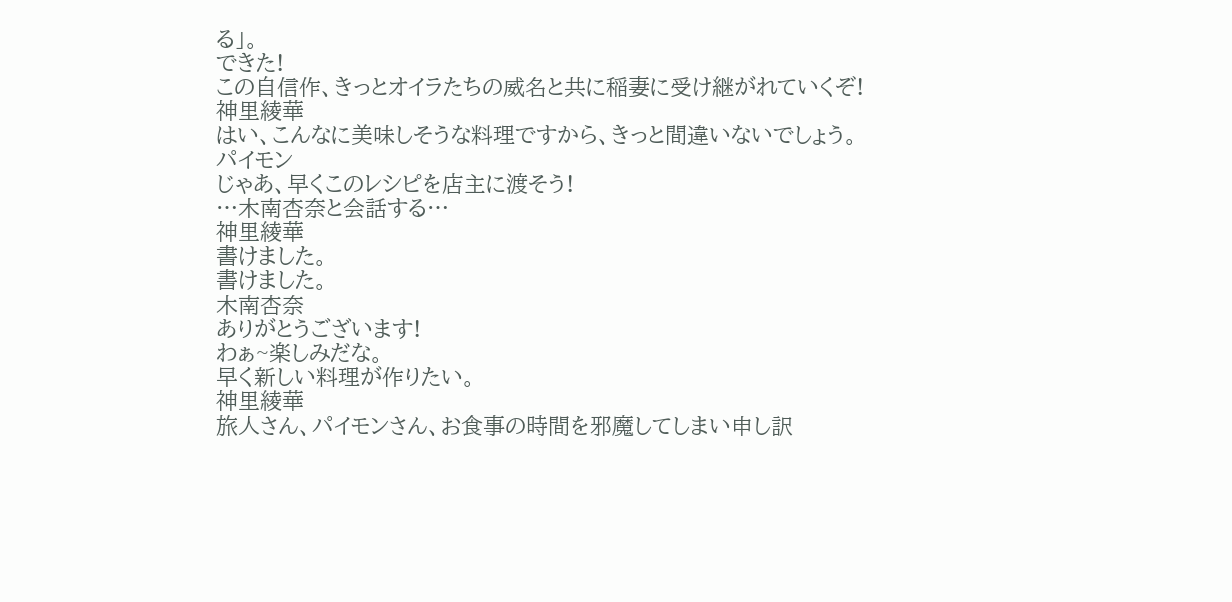る」。
できた!
この自信作、きっとオイラたちの威名と共に稲妻に受け継がれていくぞ!
神里綾華
はい、こんなに美味しそうな料理ですから、きっと間違いないでしょう。
パイモン
じゃあ、早くこのレシピを店主に渡そう!
…木南杏奈と会話する…
神里綾華
書けました。
書けました。
木南杏奈
ありがとうございます!
わぁ~楽しみだな。
早く新しい料理が作りたい。
神里綾華
旅人さん、パイモンさん、お食事の時間を邪魔してしまい申し訳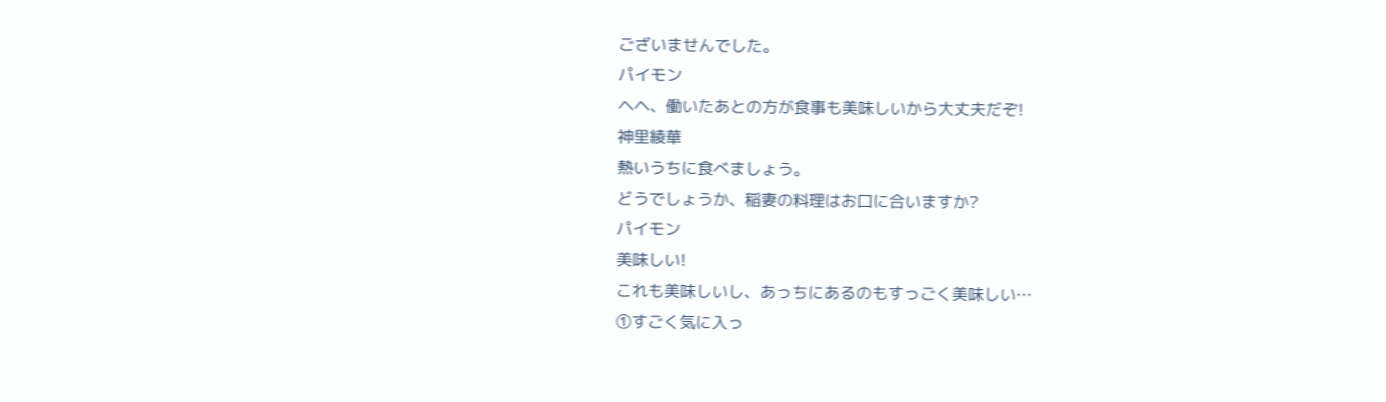ございませんでした。
パイモン
ヘヘ、働いたあとの方が食事も美味しいから大丈夫だぞ!
神里綾華
熱いうちに食べましょう。
どうでしょうか、稲妻の料理はお口に合いますか?
パイモン
美味しい!
これも美味しいし、あっちにあるのもすっごく美味しい…
①すごく気に入っ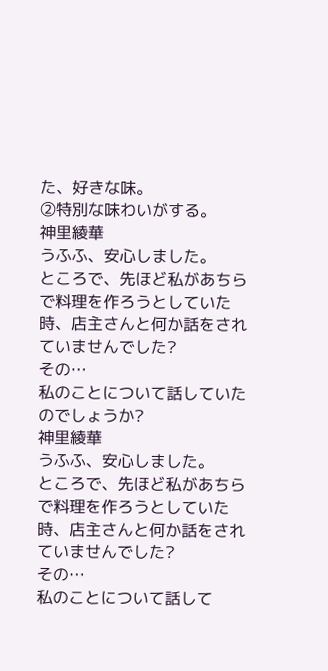た、好きな味。
②特別な味わいがする。
神里綾華
うふふ、安心しました。
ところで、先ほど私があちらで料理を作ろうとしていた時、店主さんと何か話をされていませんでした?
その…
私のことについて話していたのでしょうか?
神里綾華
うふふ、安心しました。
ところで、先ほど私があちらで料理を作ろうとしていた時、店主さんと何か話をされていませんでした?
その…
私のことについて話して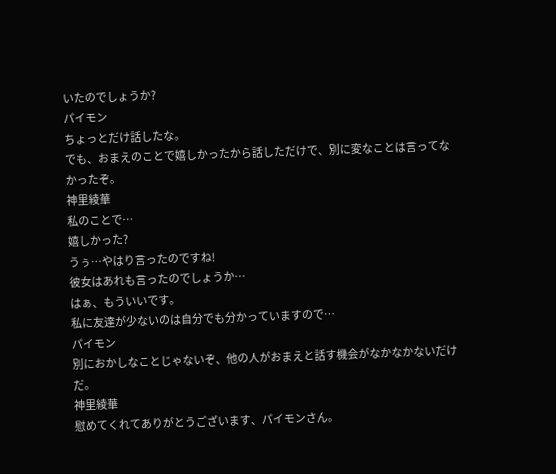いたのでしょうか?
パイモン
ちょっとだけ話したな。
でも、おまえのことで嬉しかったから話しただけで、別に変なことは言ってなかったぞ。
神里綾華
私のことで…
嬉しかった?
うぅ…やはり言ったのですね!
彼女はあれも言ったのでしょうか…
はぁ、もういいです。
私に友達が少ないのは自分でも分かっていますので…
パイモン
別におかしなことじゃないぞ、他の人がおまえと話す機会がなかなかないだけだ。
神里綾華
慰めてくれてありがとうございます、パイモンさん。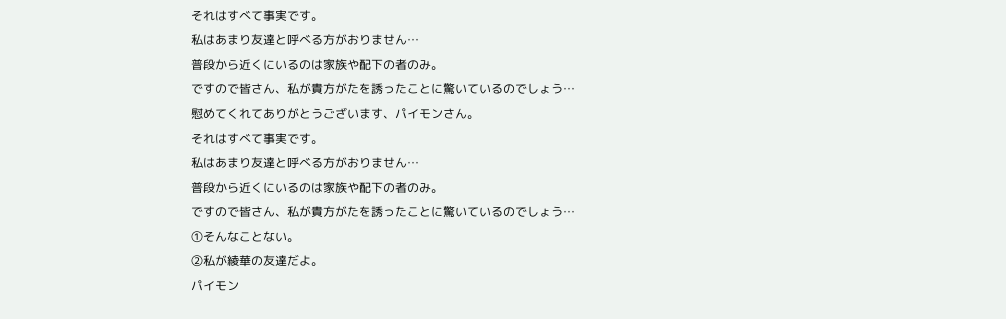それはすべて事実です。
私はあまり友達と呼べる方がおりません…
普段から近くにいるのは家族や配下の者のみ。
ですので皆さん、私が貴方がたを誘ったことに驚いているのでしょう…
慰めてくれてありがとうございます、パイモンさん。
それはすべて事実です。
私はあまり友達と呼べる方がおりません…
普段から近くにいるのは家族や配下の者のみ。
ですので皆さん、私が貴方がたを誘ったことに驚いているのでしょう…
①そんなことない。
②私が綾華の友達だよ。
パイモン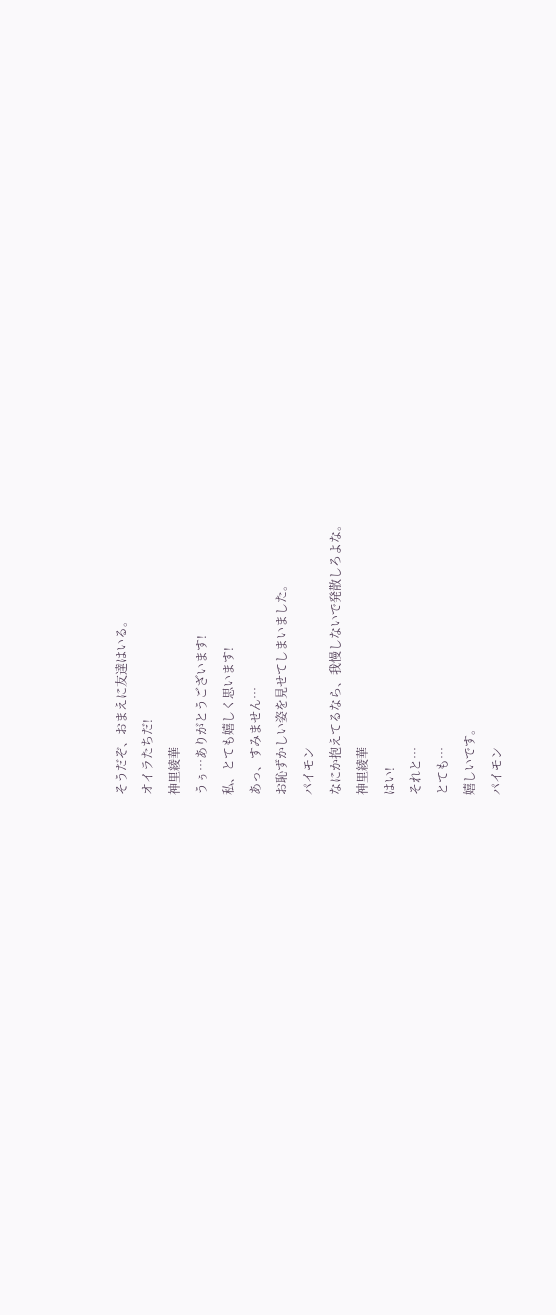そうだぞ、おまえに友達はいる。
オイラたちだ!
神里綾華
うぅ…ありがとうございます!
私、とても嬉しく思います!
あっ、すみません…
お恥ずかしい姿を見せてしまいました。
パイモン
なにか抱えてるなら、我慢しないで発散しろよな。
神里綾華
はい!
それと…
とても…
嬉しいです。
パイモン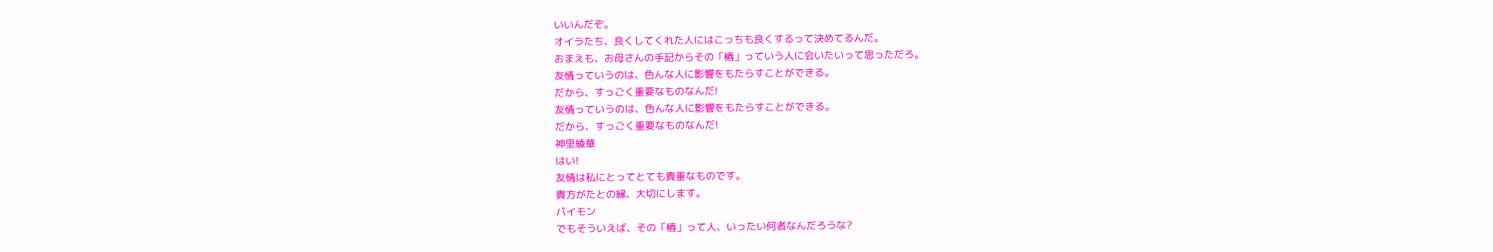いいんだぞ。
オイラたち、良くしてくれた人にはこっちも良くするって決めてるんだ。
おまえも、お母さんの手記からその「椿」っていう人に会いたいって思っただろ。
友情っていうのは、色んな人に影響をもたらすことができる。
だから、すっごく重要なものなんだ!
友情っていうのは、色んな人に影響をもたらすことができる。
だから、すっごく重要なものなんだ!
神里綾華
はい!
友情は私にとってとても貴重なものです。
貴方がたとの縁、大切にします。
パイモン
でもそういえば、その「椿」って人、いったい何者なんだろうな?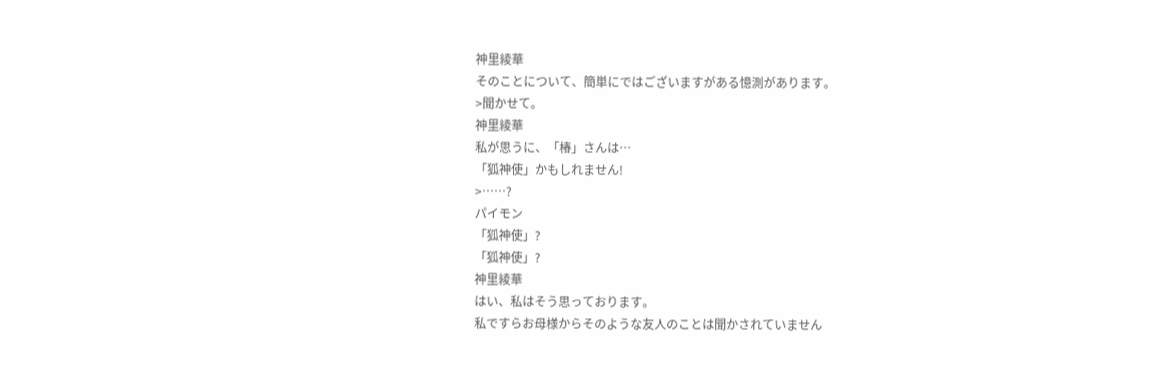神里綾華
そのことについて、簡単にではございますがある憶測があります。
>聞かせて。
神里綾華
私が思うに、「椿」さんは…
「狐神使」かもしれません!
>……?
パイモン
「狐神使」?
「狐神使」?
神里綾華
はい、私はそう思っております。
私ですらお母様からそのような友人のことは聞かされていません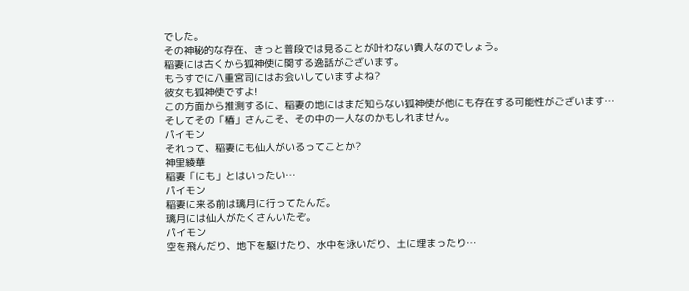でした。
その神秘的な存在、きっと普段では見ることが叶わない貴人なのでしょう。
稲妻には古くから狐神使に関する逸話がございます。
もうすでに八重宮司にはお会いしていますよね?
彼女も狐神使ですよ!
この方面から推測するに、稲妻の地にはまだ知らない狐神使が他にも存在する可能性がございます…
そしてその「椿」さんこそ、その中の一人なのかもしれません。
パイモン
それって、稲妻にも仙人がいるってことか?
神里綾華
稲妻「にも」とはいったい…
パイモン
稲妻に来る前は璃月に行ってたんだ。
璃月には仙人がたくさんいたぞ。
パイモン
空を飛んだり、地下を駆けたり、水中を泳いだり、土に埋まったり…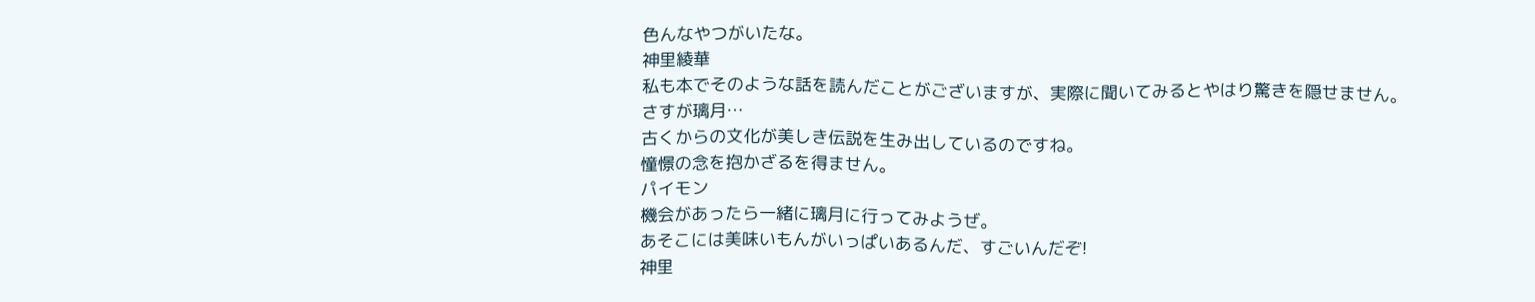色んなやつがいたな。
神里綾華
私も本でそのような話を読んだことがございますが、実際に聞いてみるとやはり驚きを隠せません。
さすが璃月…
古くからの文化が美しき伝説を生み出しているのですね。
憧憬の念を抱かざるを得ません。
パイモン
機会があったら一緒に璃月に行ってみようぜ。
あそこには美味いもんがいっぱいあるんだ、すごいんだぞ!
神里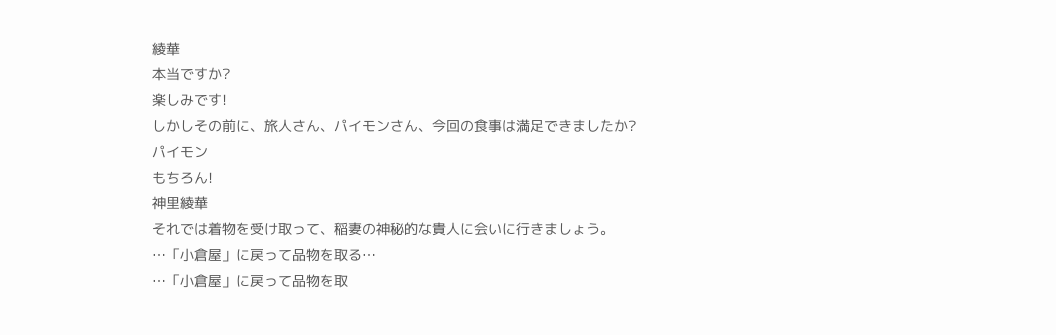綾華
本当ですか?
楽しみです!
しかしその前に、旅人さん、パイモンさん、今回の食事は満足できましたか?
パイモン
もちろん!
神里綾華
それでは着物を受け取って、稲妻の神秘的な貴人に会いに行きましょう。
…「小倉屋」に戻って品物を取る…
…「小倉屋」に戻って品物を取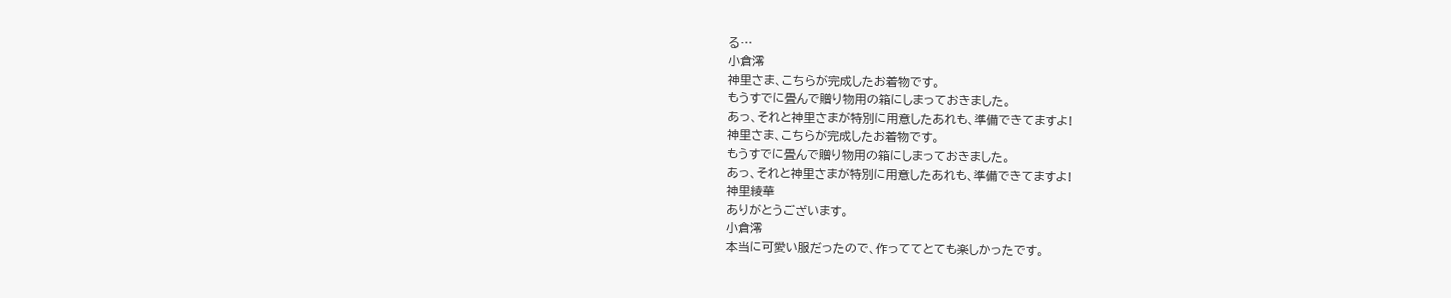る…
小倉澪
神里さま、こちらが完成したお着物です。
もうすでに畳んで贈り物用の箱にしまっておきました。
あっ、それと神里さまが特別に用意したあれも、準備できてますよ!
神里さま、こちらが完成したお着物です。
もうすでに畳んで贈り物用の箱にしまっておきました。
あっ、それと神里さまが特別に用意したあれも、準備できてますよ!
神里綾華
ありがとうございます。
小倉澪
本当に可愛い服だったので、作っててとても楽しかったです。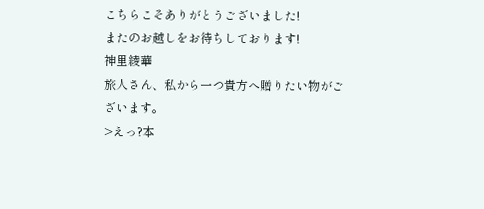こちらこそありがとうございました!
またのお越しをお待ちしております!
神里綾華
旅人さん、私から一つ貴方へ贈りたい物がございます。
>えっ?本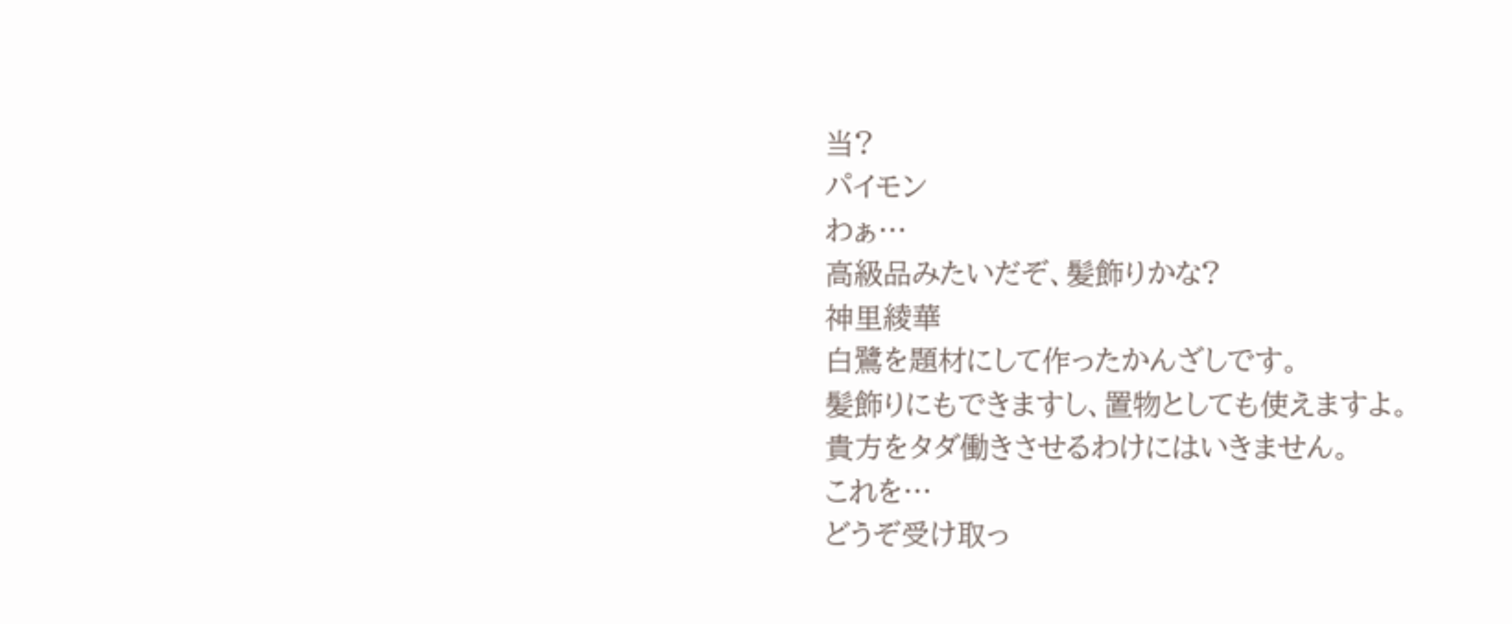当?
パイモン
わぁ…
高級品みたいだぞ、髪飾りかな?
神里綾華
白鷺を題材にして作ったかんざしです。
髪飾りにもできますし、置物としても使えますよ。
貴方をタダ働きさせるわけにはいきません。
これを…
どうぞ受け取っ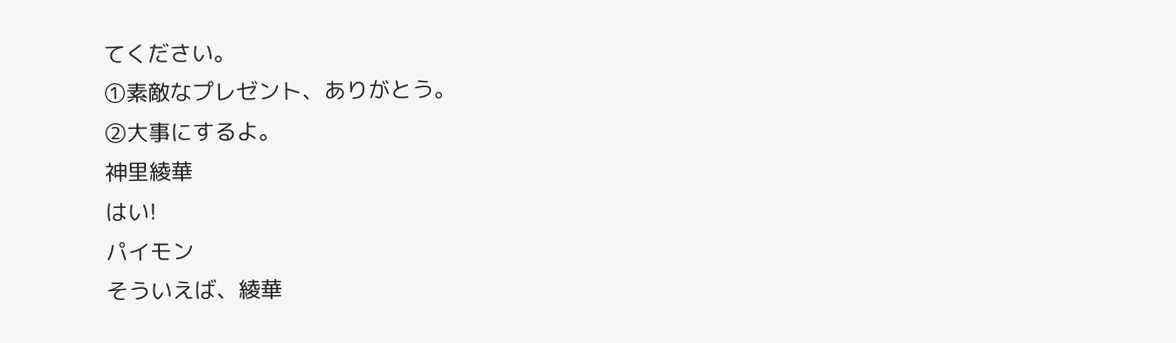てください。
①素敵なプレゼント、ありがとう。
②大事にするよ。
神里綾華
はい!
パイモン
そういえば、綾華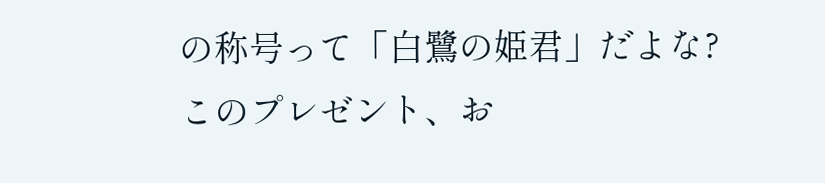の称号って「白鷺の姫君」だよな?
このプレゼント、お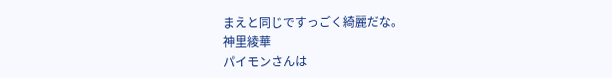まえと同じですっごく綺麗だな。
神里綾華
パイモンさんは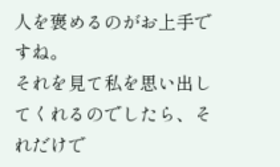人を褒めるのがお上手ですね。
それを見て私を思い出してくれるのでしたら、それだけで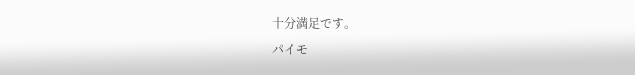十分満足です。
パイモ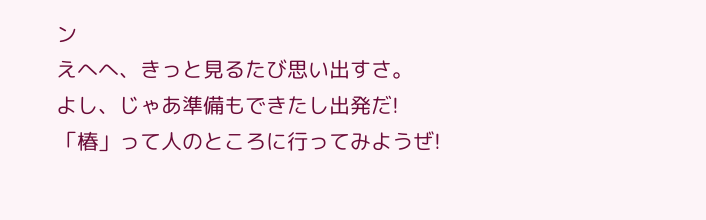ン
えへへ、きっと見るたび思い出すさ。
よし、じゃあ準備もできたし出発だ!
「椿」って人のところに行ってみようぜ!